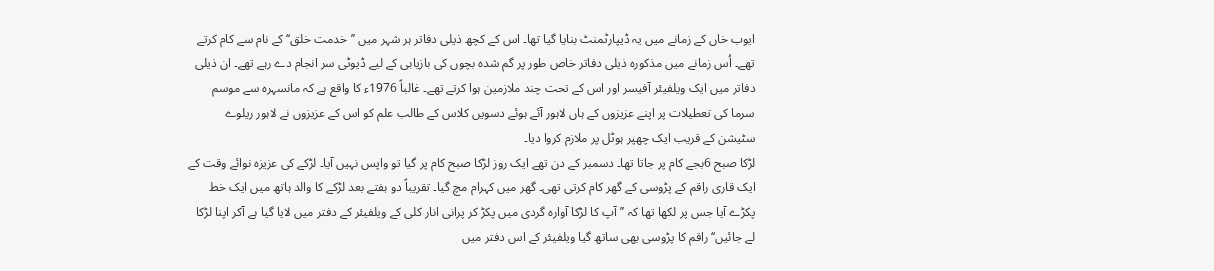ایوب خاں کے زمانے میں یہ ڈیپارٹمنٹ بنایا گیا تھا۔ اس کے کچھ ذیلی دفاتر ہر شہر میں ’’خدمت خلق‘‘ کے نام سے کام کرتے تھے۔ اُس زمانے میں مذکورہ ذیلی دفاتر خاص طور پر گم شدہ بچوں کی بازیابی کے لیے ڈیوٹی سر انجام دے رہے تھے۔ ان ذیلی دفاتر میں ایک ویلفیئر آفیسر اور اس کے تحت چند ملازمین ہوا کرتے تھے۔ غالباً 1976ء کا واقع ہے کہ مانسہرہ سے موسم سرما کی تعطیلات پر اپنے عزیزوں کے ہاں لاہور آئے ہوئے دسویں کلاس کے طالب علم کو اس کے عزیزوں نے لاہور ریلوے سٹیشن کے قریب ایک چھپر ہوٹل پر ملازم کروا دیا۔
لڑکا صبح 6بجے کام پر جاتا تھا۔ دسمبر کے دن تھے ایک روز لڑکا صبح کام پر گیا تو واپس نہیں آیا۔ لڑکے کی عزیزہ نوائے وقت کے ایک قاری راقم کے پڑوسی کے گھر کام کرتی تھی۔ گھر میں کہرام مچ گیا۔ تقریباً دو ہفتے بعد لڑکے کا والد ہاتھ میں ایک خط پکڑے آیا جس پر لکھا تھا کہ ’’آپ کا لڑکا آوارہ گردی میں پکڑ کر پرانی انار کلی کے ویلفیئر کے دفتر میں لایا گیا ہے آکر اپنا لڑکا لے جائیں‘‘راقم کا پڑوسی بھی ساتھ گیا ویلفیئر کے اس دفتر میں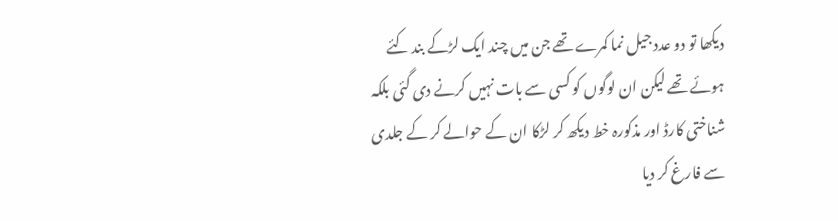دیکھا تو دو عدد جیل نما کمرے تھے جن میں چند ایک لڑکے بند کئے ہوئے تھے لیکن ان لوگوں کو کسی سے بات نہیں کرنے دی گئی بلکہ شناختی کارڈ اور مذکورہ خط دیکھ کر لڑکا ان کے حوالے کر کے جلدی سے فارغ کر دیا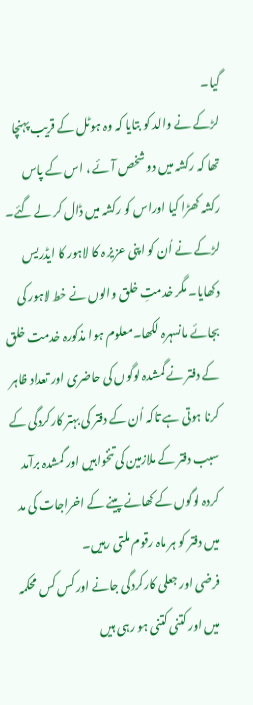گیا۔
لڑکے نے والد کو بتایا کہ وہ ہوٹل کے قریب پہنچا تھا کہ رکشہ میں دو شخص آئے ، اس کے پاس رکشہ کھڑا کیا اوراس کو رکشہ میں ڈال کر لے گئے۔ لڑکے نے اُن کو اپنی عزیز ہ کا لاہور کا ایڈریس دکھایا۔ مگر خدمتِ خلق والوں نے خط لاہور کی بجائے مانسہرہ لکھا۔معلوم ہوا مذکورہ خدمت خلق کے دفتر نے گمشدہ لوگوں کی حاضری اور تعداد ظاہر کرنا ہوتی ہے تاکہ اُن کے دفتر کی بہتر کارکردگی کے سبب دفتر کے ملازمین کی تنخواہیں اور گمشدہ برآمد کردہ لوگوں کے کھانے پینے کے اخراجات کی مد میں دفتر کو ہر ماہ رقوم ملتی رہیں۔
فرضی اور جعلی کارکردگی جانے اور کس کس محکمہ میں اور کتنی کتنی ہو رہی ہیں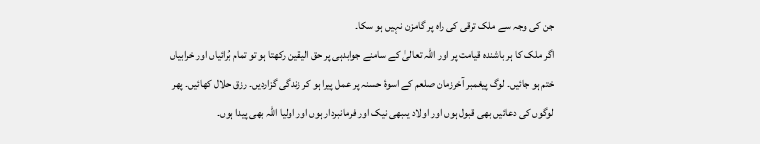جن کی وجہ سے ملک ترقی کی راہ پر گامزن نہیں ہو سکا۔
اگر ملک کا ہر باشندہ قیامت پر اور اللہ تعالیٰ کے سامنے جوابدہی پر حق الیقین رکھتا ہو تو تمام بُرائیاں اور خرابیاں ختم ہو جائیں۔ لوگ پیغمبر آخرزمان صلعم کے اسوۂ حسنہ پر عمل پیرا ہو کر زندگی گزاردیں۔ رزق حلال کھائیں۔ پھر لوگوں کی دعائیں بھی قبول ہوں اور اولاد یںبھی نیک اور فرمانبردار ہوں اور اولیا اللہ بھی پیدا ہوں۔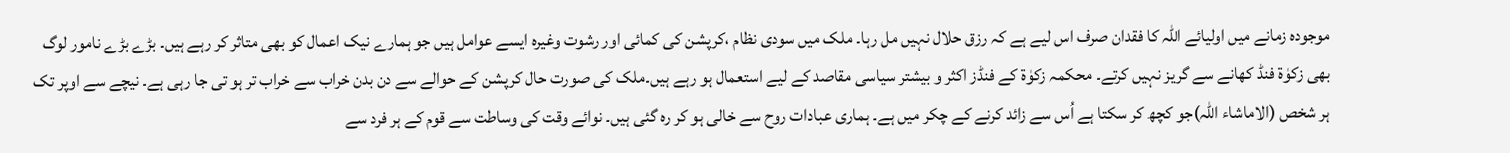موجودہ زمانے میں اولیائے اللہ کا فقدان صرف اس لیے ہے کہ رزق حلال نہیں مل رہا۔ ملک میں سودی نظام ،کرپشن کی کمائی اور رشوت وغیرہ ایسے عوامل ہیں جو ہمارے نیک اعمال کو بھی متاثر کر رہے ہیں۔ بڑے بڑے نامور لوگ بھی زکوٰۃ فنڈ کھانے سے گریز نہیں کرتے۔ محکمہ زکوٰۃ کے فنڈز اکثر و بیشتر سیاسی مقاصد کے لیے استعمال ہو رہے ہیں۔ملک کی صورت حال کرپشن کے حوالے سے دن بدن خراب سے خراب تر ہو تی جا رہی ہے۔ نیچے سے اوپر تک ہر شخص (الاماشاء اللہ)جو کچھ کر سکتا ہے اُس سے زائد کرنے کے چکر میں ہے۔ ہماری عبادات روح سے خالی ہو کر رہ گئی ہیں۔ نوائے وقت کی وساطت سے قوم کے ہر فرد سے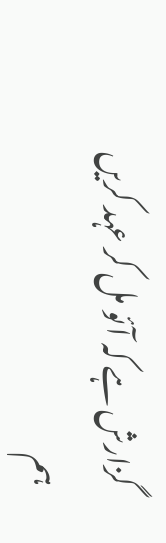گزارش ہے کہ آئو مل کر عہد کریں ہم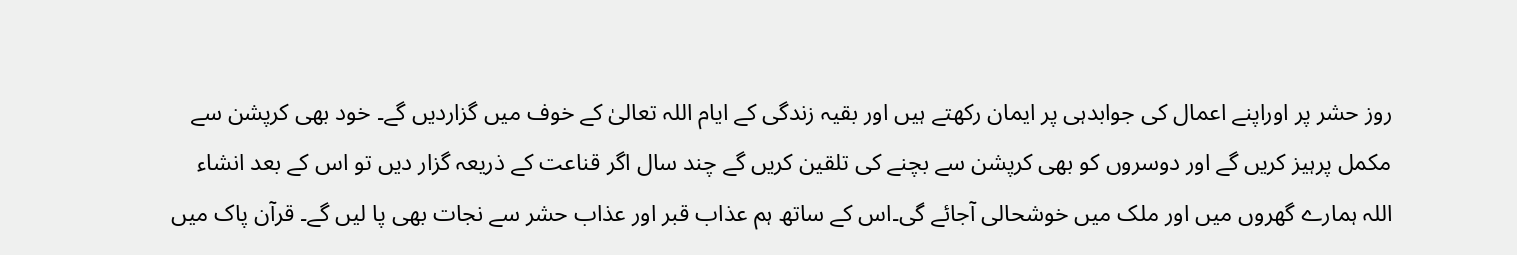روز حشر پر اوراپنے اعمال کی جوابدہی پر ایمان رکھتے ہیں اور بقیہ زندگی کے ایام اللہ تعالیٰ کے خوف میں گزاردیں گے۔ خود بھی کرپشن سے مکمل پرہیز کریں گے اور دوسروں کو بھی کرپشن سے بچنے کی تلقین کریں گے چند سال اگر قناعت کے ذریعہ گزار دیں تو اس کے بعد انشاء اللہ ہمارے گھروں میں اور ملک میں خوشحالی آجائے گی۔اس کے ساتھ ہم عذاب قبر اور عذاب حشر سے نجات بھی پا لیں گے۔ قرآن پاک میں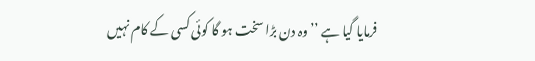فرمایا گیا ہے ’’وہ دن بڑا سخت ہو گا کوئی کسی کے کام نہیں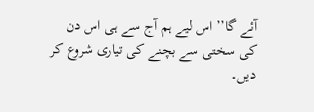آئے گا’’ اس لیے ہم آج سے ہی اس دن کی سختی سے بچنے کی تیاری شروع کر دیں۔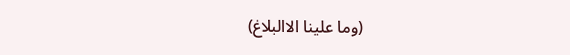(وما علینا الاالبلاغ)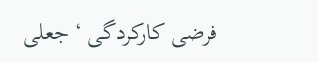فرضی کارکردگی ‘ جعلی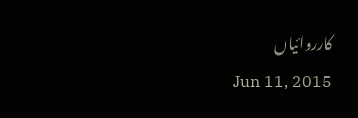کارروائیاں
Jun 11, 2015